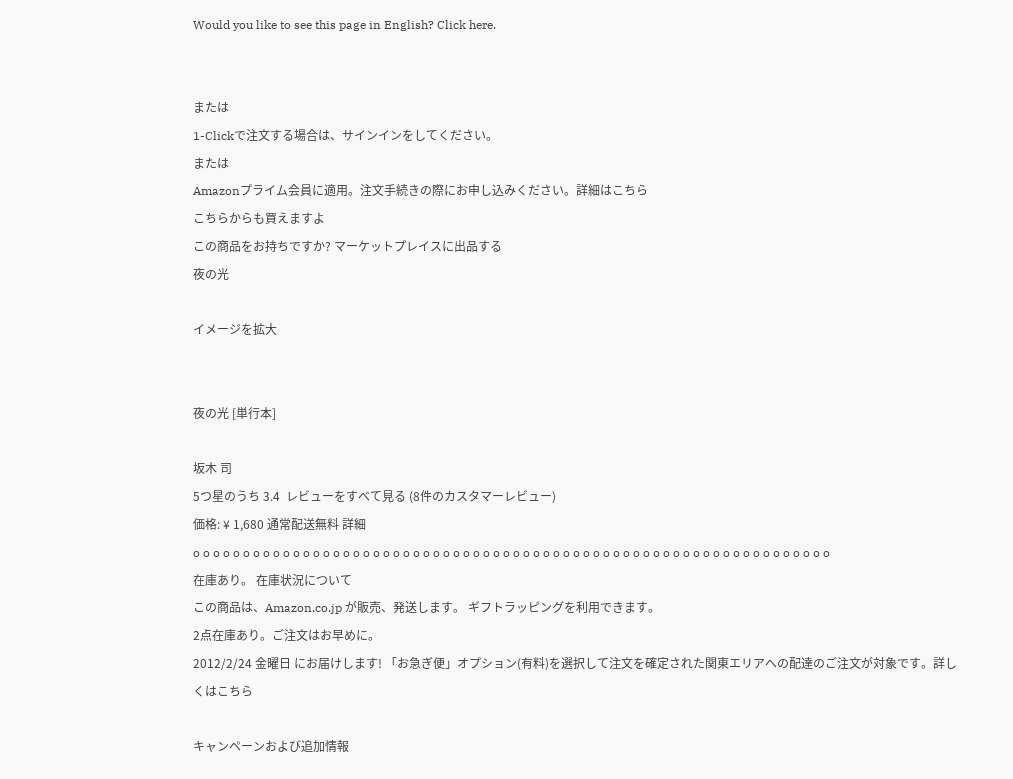Would you like to see this page in English? Click here.


または
1-Clickで注文する場合は、サインインをしてください。
または
Amazonプライム会員に適用。注文手続きの際にお申し込みください。詳細はこちら
こちらからも買えますよ
この商品をお持ちですか? マーケットプレイスに出品する
夜の光

イメージを拡大


夜の光 [単行本]

坂木 司
5つ星のうち 3.4  レビューをすべて見る (8件のカスタマーレビュー)
価格: ¥ 1,680 通常配送無料 詳細
o o o o o o o o o o o o o o o o o o o o o o o o o o o o o o o o o o o o o o o o o o o o o o o o o o o o o o o o o o o o o o o o
在庫あり。 在庫状況について
この商品は、Amazon.co.jp が販売、発送します。 ギフトラッピングを利用できます。
2点在庫あり。ご注文はお早めに。
2012/2/24 金曜日 にお届けします! 「お急ぎ便」オプション(有料)を選択して注文を確定された関東エリアへの配達のご注文が対象です。詳しくはこちら

キャンペーンおよび追加情報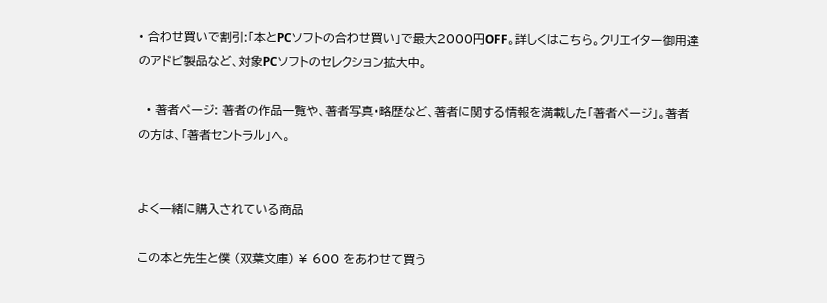• 合わせ買いで割引:「本とPCソフトの合わせ買い」で最大2000円OFF。詳しくはこちら。クリエイター御用達のアドビ製品など、対象PCソフトのセレクション拡大中。

  • 著者ページ: 著者の作品一覧や、著者写真・略歴など、著者に関する情報を満載した「著者ページ」。著者の方は、「著者セントラル」へ。


よく一緒に購入されている商品

この本と先生と僕 (双葉文庫) ¥ 600 をあわせて買う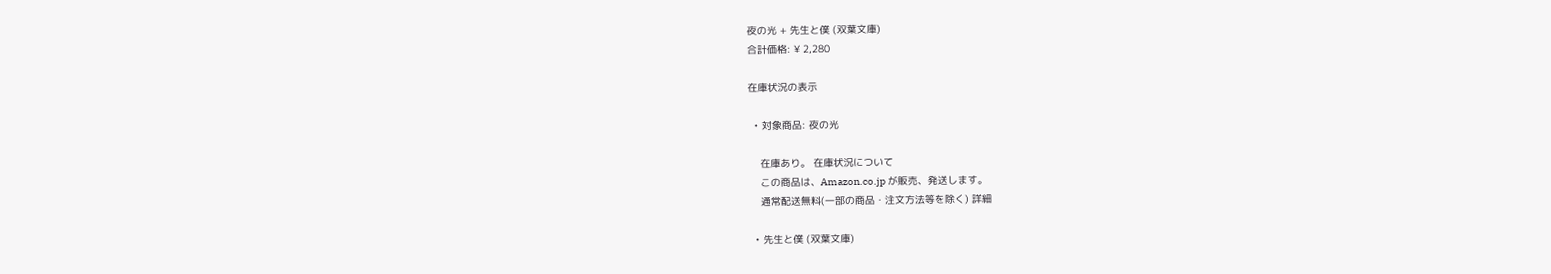夜の光 + 先生と僕 (双葉文庫)
合計価格: ¥ 2,280

在庫状況の表示

  • 対象商品: 夜の光

    在庫あり。 在庫状況について
    この商品は、Amazon.co.jp が販売、発送します。
    通常配送無料(一部の商品・注文方法等を除く) 詳細

  • 先生と僕 (双葉文庫)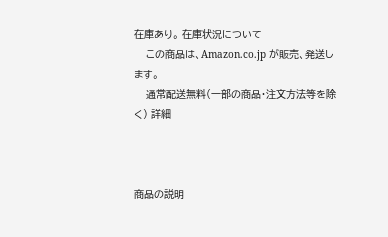在庫あり。 在庫状況について
    この商品は、Amazon.co.jp が販売、発送します。
    通常配送無料(一部の商品・注文方法等を除く) 詳細



商品の説明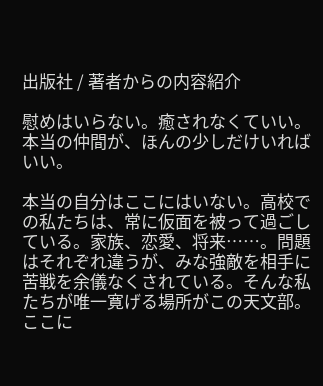出版社 / 著者からの内容紹介

慰めはいらない。癒されなくていい。本当の仲間が、ほんの少しだけいればいい。

本当の自分はここにはいない。高校での私たちは、常に仮面を被って過ごしている。家族、恋愛、将来……。問題はそれぞれ違うが、みな強敵を相手に苦戦を余儀なくされている。そんな私たちが唯一寛げる場所がこの天文部。ここに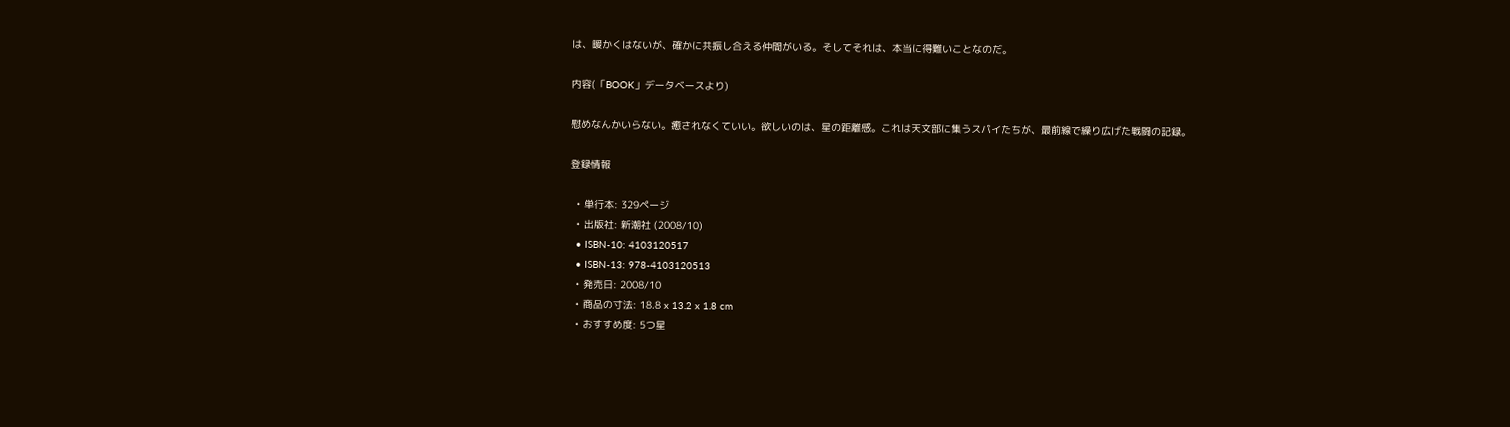は、暖かくはないが、確かに共振し合える仲間がいる。そしてそれは、本当に得難いことなのだ。

内容(「BOOK」データベースより)

慰めなんかいらない。癒されなくていい。欲しいのは、星の距離感。これは天文部に集うスパイたちが、最前線で繰り広げた戦闘の記録。

登録情報

  • 単行本: 329ページ
  • 出版社: 新潮社 (2008/10)
  • ISBN-10: 4103120517
  • ISBN-13: 978-4103120513
  • 発売日: 2008/10
  • 商品の寸法: 18.8 x 13.2 x 1.8 cm
  • おすすめ度: 5つ星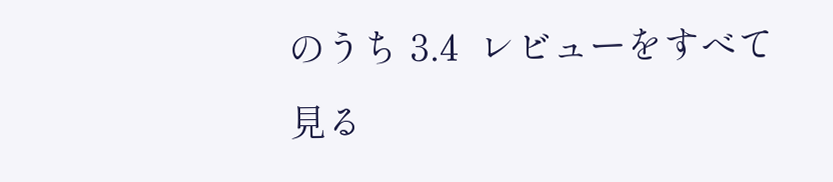のうち 3.4  レビューをすべて見る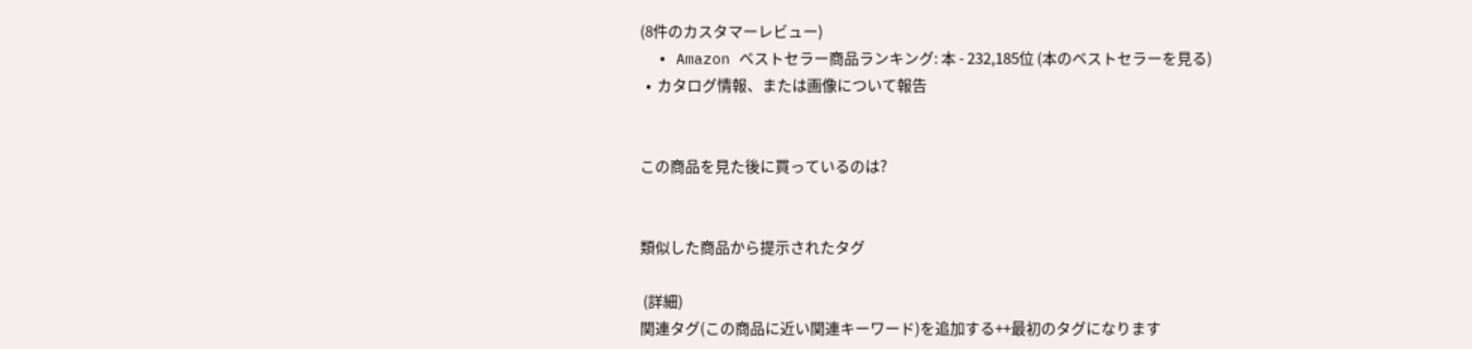(8件のカスタマーレビュー)
  • Amazon ベストセラー商品ランキング: 本 - 232,185位 (本のベストセラーを見る)
  •  カタログ情報、または画像について報告


この商品を見た後に買っているのは?


類似した商品から提示されたタグ

 (詳細)
関連タグ(この商品に近い関連キーワード)を追加する++最初のタグになります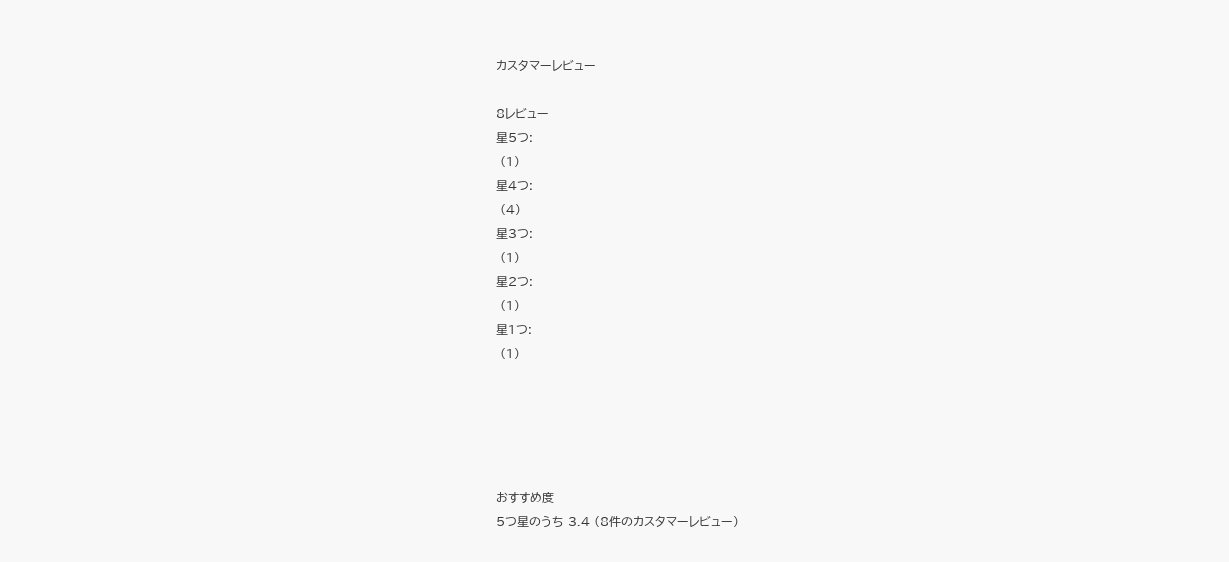カスタマーレビュー

8レビュー
星5つ:
 (1)
星4つ:
 (4)
星3つ:
 (1)
星2つ:
 (1)
星1つ:
 (1)





おすすめ度
5つ星のうち 3.4 (8件のカスタマーレビュー)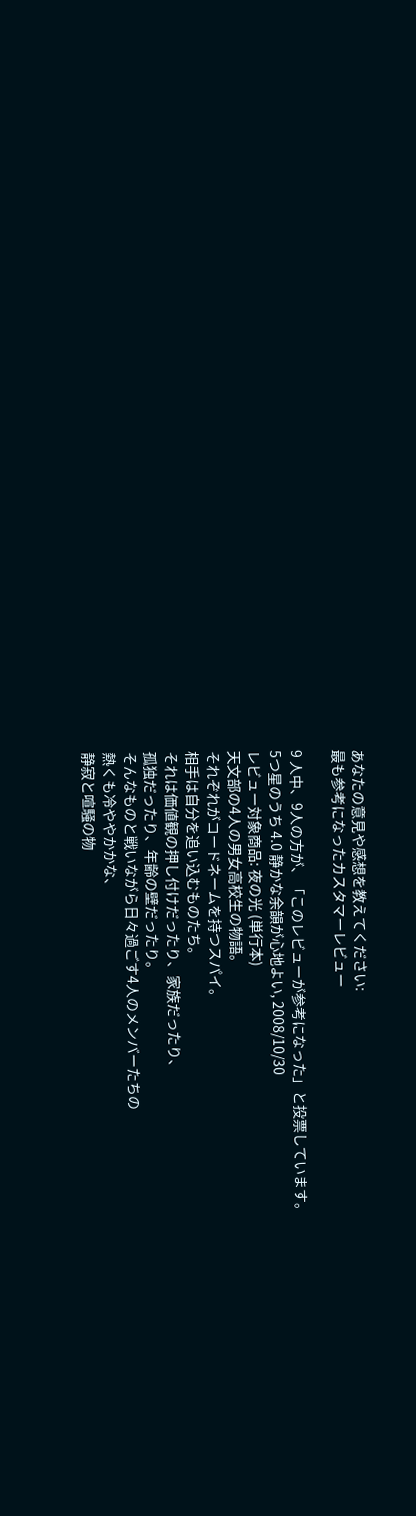あなたの意見や感想を教えてください:
最も参考になったカスタマーレビュー

9 人中、9人の方が、「このレビューが参考になった」と投票しています。
5つ星のうち 4.0 静かな余韻が心地よい, 2008/10/30
レビュー対象商品: 夜の光 (単行本)
天文部の4人の男女高校生の物語。
それぞれがコードネームを持つスパイ。
相手は自分を追い込むものたち。
それは価値観の押し付けだったり、家族だったり、
孤独だったり、年齢の壁だったり。
そんなものと戦いながら日々過ごす4人のメンバーたちの
熱くも冷ややかかな、
静寂と喧騒の物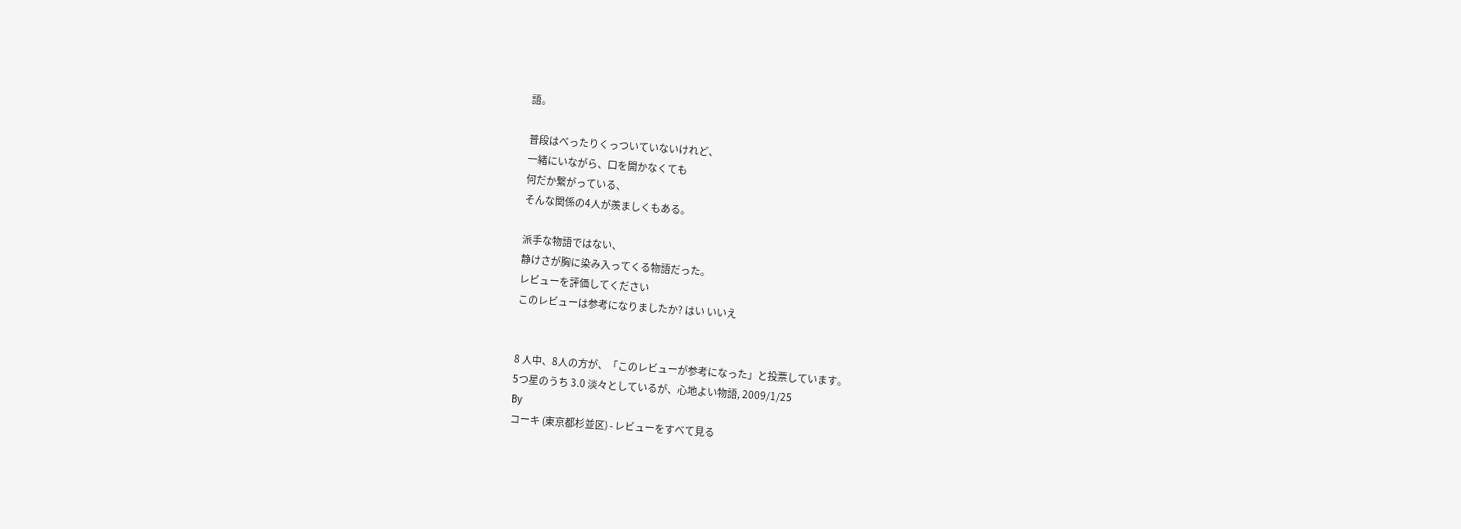語。

普段はべったりくっついていないけれど、
一緒にいながら、口を開かなくても
何だか繋がっている、
そんな関係の4人が羨ましくもある。

派手な物語ではない、
静けさが胸に染み入ってくる物語だった。
レビューを評価してください
このレビューは参考になりましたか? はい いいえ


8 人中、8人の方が、「このレビューが参考になった」と投票しています。
5つ星のうち 3.0 淡々としているが、心地よい物語, 2009/1/25
By
コーキ (東京都杉並区) - レビューをすべて見る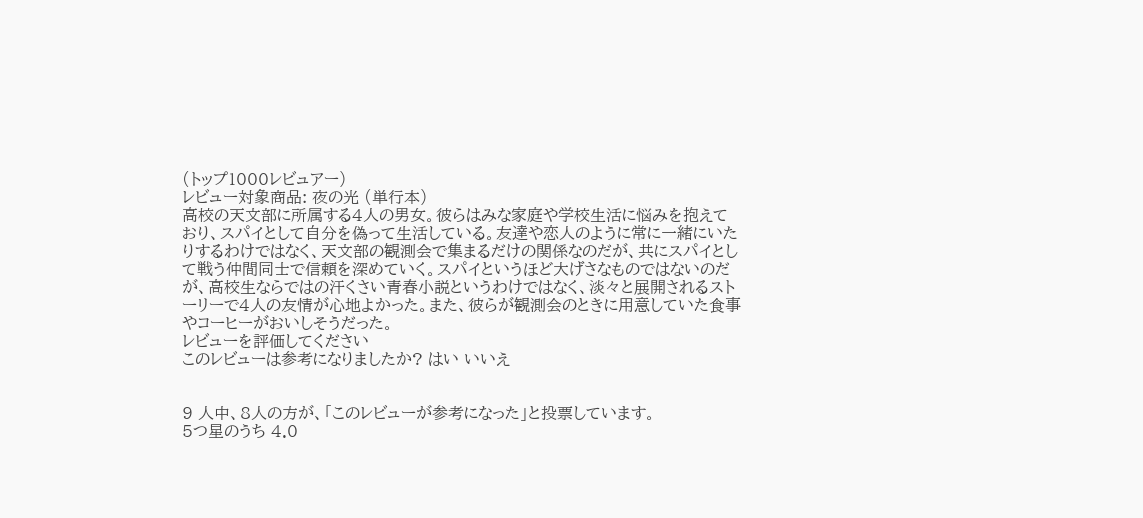(トップ1000レビュアー)
レビュー対象商品: 夜の光 (単行本)
高校の天文部に所属する4人の男女。彼らはみな家庭や学校生活に悩みを抱えており、スパイとして自分を偽って生活している。友達や恋人のように常に一緒にいたりするわけではなく、天文部の観測会で集まるだけの関係なのだが、共にスパイとして戦う仲間同士で信頼を深めていく。スパイというほど大げさなものではないのだが、高校生ならではの汗くさい青春小説というわけではなく、淡々と展開されるストーリーで4人の友情が心地よかった。また、彼らが観測会のときに用意していた食事やコーヒーがおいしそうだった。
レビューを評価してください
このレビューは参考になりましたか? はい いいえ


9 人中、8人の方が、「このレビューが参考になった」と投票しています。
5つ星のうち 4.0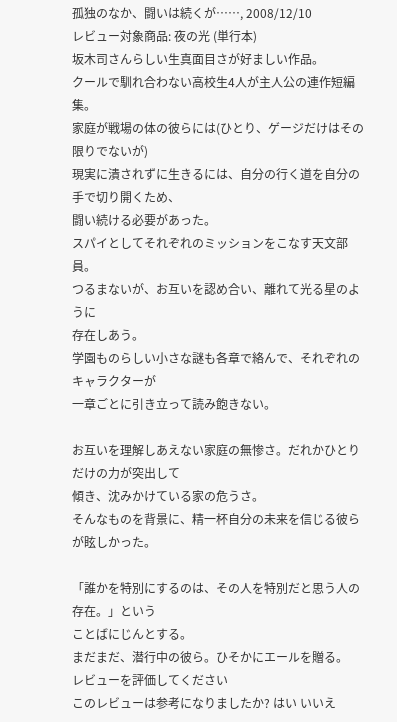孤独のなか、闘いは続くが……, 2008/12/10
レビュー対象商品: 夜の光 (単行本)
坂木司さんらしい生真面目さが好ましい作品。
クールで馴れ合わない高校生4人が主人公の連作短編集。
家庭が戦場の体の彼らには(ひとり、ゲージだけはその限りでないが)
現実に潰されずに生きるには、自分の行く道を自分の手で切り開くため、
闘い続ける必要があった。
スパイとしてそれぞれのミッションをこなす天文部員。
つるまないが、お互いを認め合い、離れて光る星のように
存在しあう。
学園ものらしい小さな謎も各章で絡んで、それぞれのキャラクターが
一章ごとに引き立って読み飽きない。

お互いを理解しあえない家庭の無惨さ。だれかひとりだけの力が突出して
傾き、沈みかけている家の危うさ。
そんなものを背景に、精一杯自分の未来を信じる彼らが眩しかった。

「誰かを特別にするのは、その人を特別だと思う人の存在。」という
ことばにじんとする。
まだまだ、潜行中の彼ら。ひそかにエールを贈る。
レビューを評価してください
このレビューは参考になりましたか? はい いいえ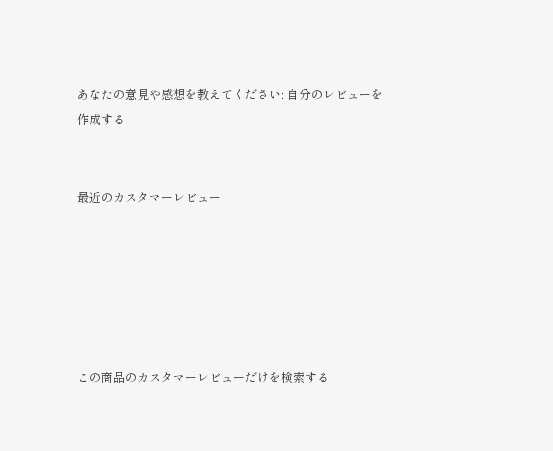あなたの意見や感想を教えてください: 自分のレビューを作成する


最近のカスタマーレビュー






この商品のカスタマーレビューだけを検索する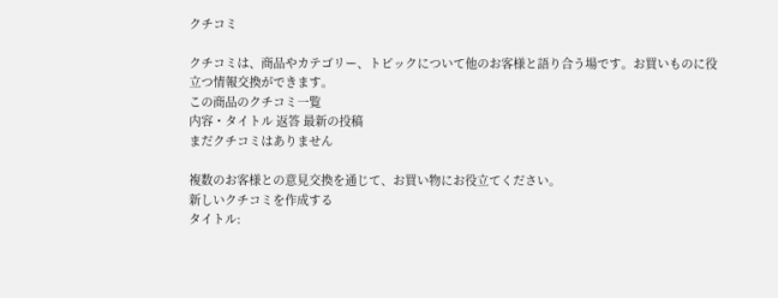クチコミ

クチコミは、商品やカテゴリー、トピックについて他のお客様と語り合う場です。お買いものに役立つ情報交換ができます。
この商品のクチコミ一覧
内容・タイトル 返答 最新の投稿
まだクチコミはありません

複数のお客様との意見交換を通じて、お買い物にお役立てください。
新しいクチコミを作成する
タイトル: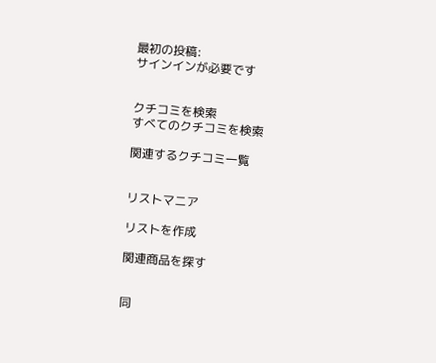最初の投稿:
サインインが必要です


クチコミを検索
すべてのクチコミを検索

関連するクチコミ一覧


リストマニア

リストを作成

関連商品を探す


同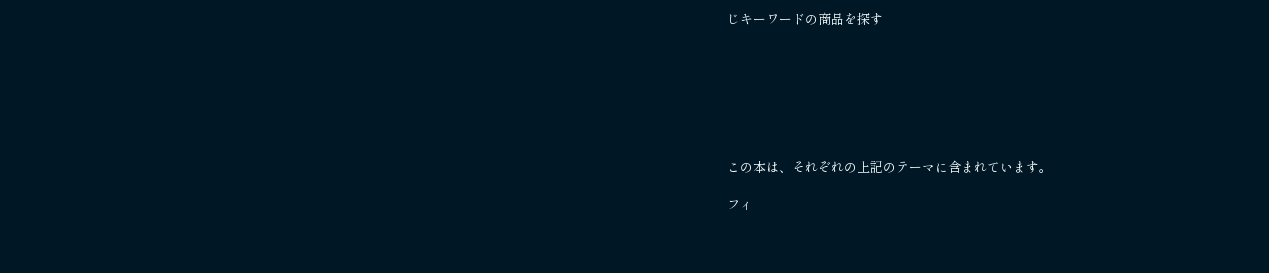じキーワードの商品を探す







この本は、それぞれの上記のテーマに含まれています。

フィ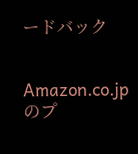ードバック


Amazon.co.jpのプ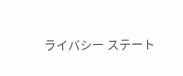ライバシー ステート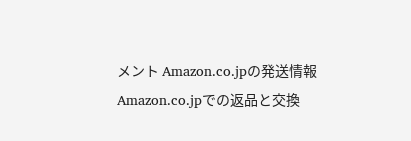メント Amazon.co.jpの発送情報 Amazon.co.jpでの返品と交換